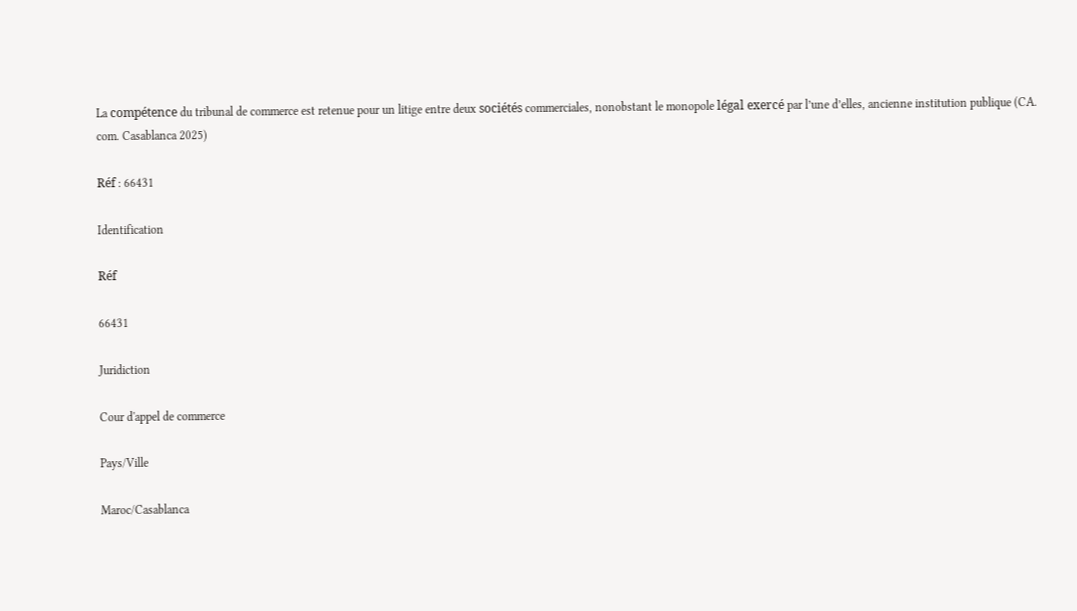La compétence du tribunal de commerce est retenue pour un litige entre deux sociétés commerciales, nonobstant le monopole légal exercé par l’une d’elles, ancienne institution publique (CA. com. Casablanca 2025)

Réf : 66431

Identification

Réf

66431

Juridiction

Cour d'appel de commerce

Pays/Ville

Maroc/Casablanca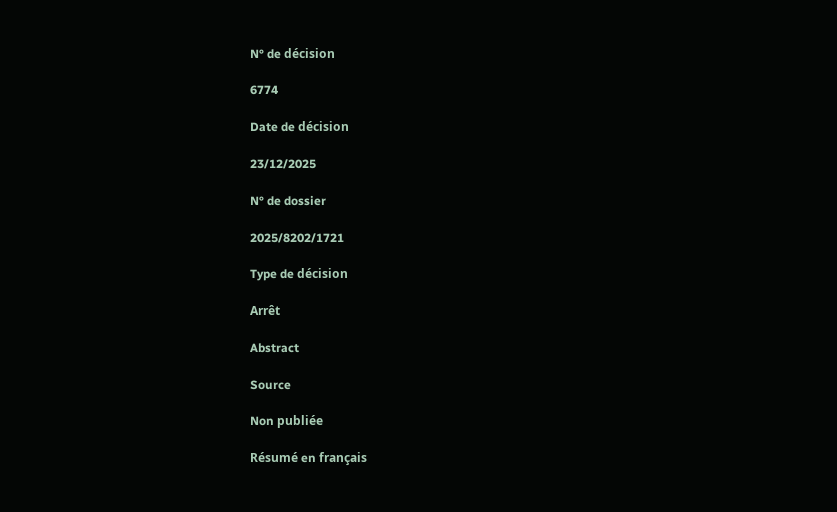N° de décision

6774

Date de décision

23/12/2025

N° de dossier

2025/8202/1721

Type de décision

Arrêt

Abstract

Source

Non publiée

Résumé en français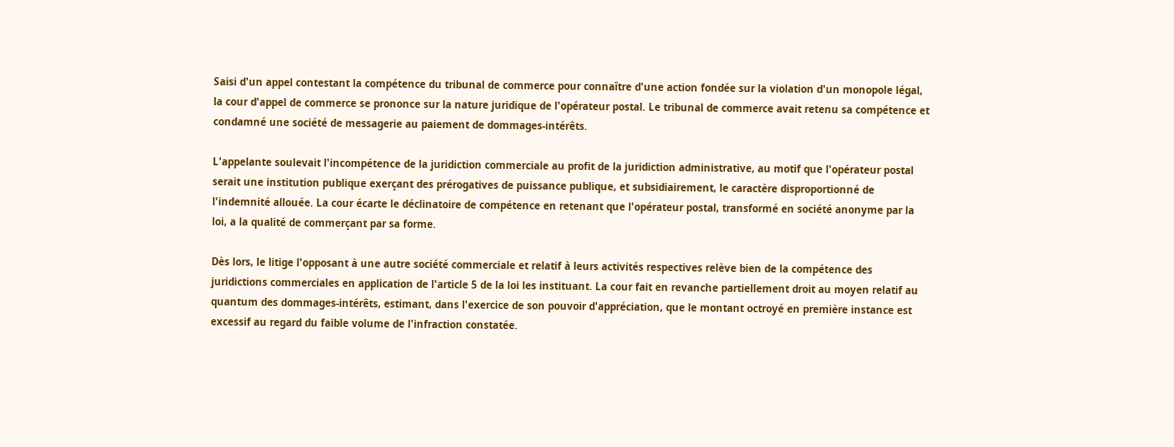Saisi d'un appel contestant la compétence du tribunal de commerce pour connaître d'une action fondée sur la violation d'un monopole légal, la cour d'appel de commerce se prononce sur la nature juridique de l'opérateur postal. Le tribunal de commerce avait retenu sa compétence et condamné une société de messagerie au paiement de dommages-intérêts.

L'appelante soulevait l'incompétence de la juridiction commerciale au profit de la juridiction administrative, au motif que l'opérateur postal serait une institution publique exerçant des prérogatives de puissance publique, et subsidiairement, le caractère disproportionné de l'indemnité allouée. La cour écarte le déclinatoire de compétence en retenant que l'opérateur postal, transformé en société anonyme par la loi, a la qualité de commerçant par sa forme.

Dès lors, le litige l'opposant à une autre société commerciale et relatif à leurs activités respectives relève bien de la compétence des juridictions commerciales en application de l'article 5 de la loi les instituant. La cour fait en revanche partiellement droit au moyen relatif au quantum des dommages-intérêts, estimant, dans l'exercice de son pouvoir d'appréciation, que le montant octroyé en première instance est excessif au regard du faible volume de l'infraction constatée.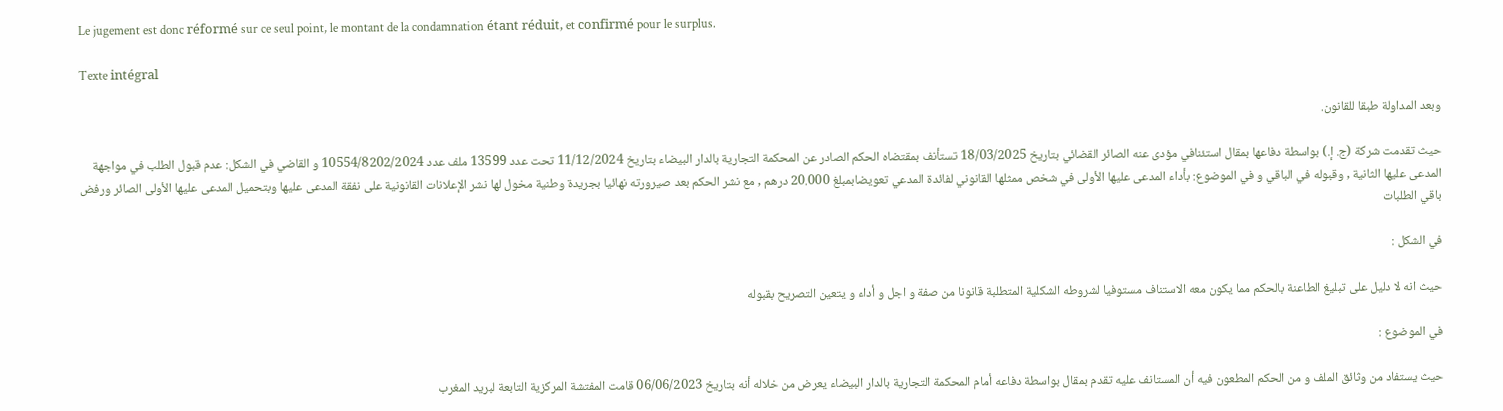Le jugement est donc réformé sur ce seul point, le montant de la condamnation étant réduit, et confirmé pour le surplus.

Texte intégral

وبعد المداولة طبقا للقانون.

حيث تقدمت شركة (ج. إ.) بواسطة دفاعها بمقال استئنافي مؤدى عنه الصائر القضائي بتاريخ 18/03/2025 تستأنف بمقتضاه الحكم الصادر عن المحكمة التجارية بالدار البيضاء بتاريخ 11/12/2024 تحت عدد 13599 ملف عدد 10554/8202/2024 و القاضي في الشكل: عدم قبول الطلب في مواجهة المدعى عليها الثانية , وقبوله في الباقي و في الموضوع: بأداء المدعى عليها الأولى في شخص ممثلها القانوني لفائدة المدعي تعويضابمبلغ 20.000 درهم , مع نشر الحكم بعد صيرورته نهائيا بجريدة وطنية مخول لها نشر الإعلانات القانونية على نفقة المدعى عليها وبتحميل المدعى عليها الأولى الصائر ورفض باقي الطلبات

في الشكل :

حيث انه لا دليل على تبليغ الطاعنة بالحكم مما يكون معه الاستناف مستوفيا لشروطه الشكلية المتطلبة قانونا من صفة و اجل و أداء و يتعين التصريح بقبوله

في الموضوع :

حيث يستفاد من وثائق الملف و من الحكم المطعون فيه أن المستانف عليه تقدم بمقال بواسطة دفاعه أمام المحكمة التجارية بالدار البيضاء يعرض من خلاله أنه بتاريخ 06/06/2023 قامت المفتشة المركزية التابعة لبريد المغرب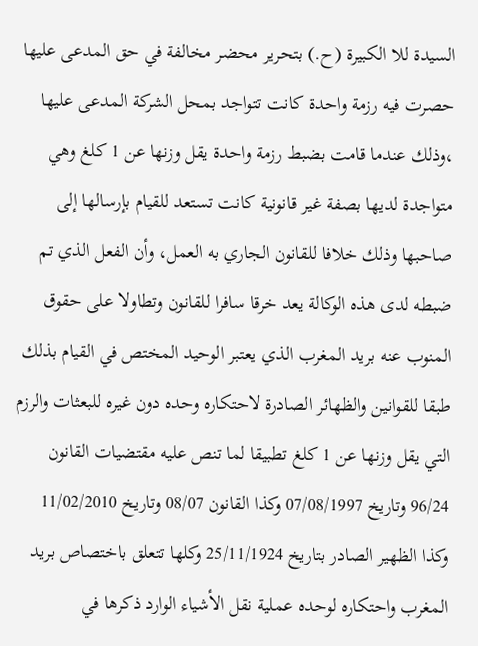السيدة للا الكبيرة (ح.) بتحرير محضر مخالفة في حق المدعى عليها حصرت فيه رزمة واحدة كانت تتواجد بمحل الشركة المدعى عليها ،وذلك عندما قامت بضبط رزمة واحدة يقل وزنها عن 1 كلغ وهي متواجدة لديها بصفة غير قانونية كانت تستعد للقيام بإرسالها إلى صاحبها وذلك خلافا للقانون الجاري به العمل، وأن الفعل الذي تم ضبطه لدى هذه الوكالة يعد خرقا سافرا للقانون وتطاولا على حقوق المنوب عنه بريد المغرب الذي يعتبر الوحيد المختص في القيام بذلك طبقا للقوانين والظهائر الصادرة لاحتكاره وحده دون غيره للبعثات والرزم التي يقل وزنها عن 1 كلغ تطبيقا لما تنص عليه مقتضيات القانون 96/24 وتاريخ 07/08/1997 وكذا القانون 08/07 وتاريخ 11/02/2010 وكذا الظهير الصادر بتاريخ 25/11/1924 وكلها تتعلق باختصاص بريد المغرب واحتكاره لوحده عملية نقل الأشياء الوارد ذكرها في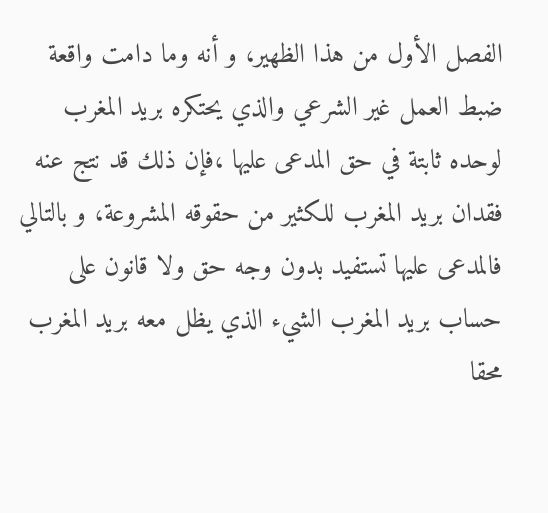الفصل الأول من هذا الظهير، و أنه وما دامت واقعة ضبط العمل غير الشرعي والذي يحتكره بريد المغرب لوحده ثابتة في حق المدعى عليها ،فإن ذلك قد نتج عنه فقدان بريد المغرب للكثير من حقوقه المشروعة، و بالتالي فالمدعى عليها تستفيد بدون وجه حق ولا قانون على حساب بريد المغرب الشيء الذي يظل معه بريد المغرب محقا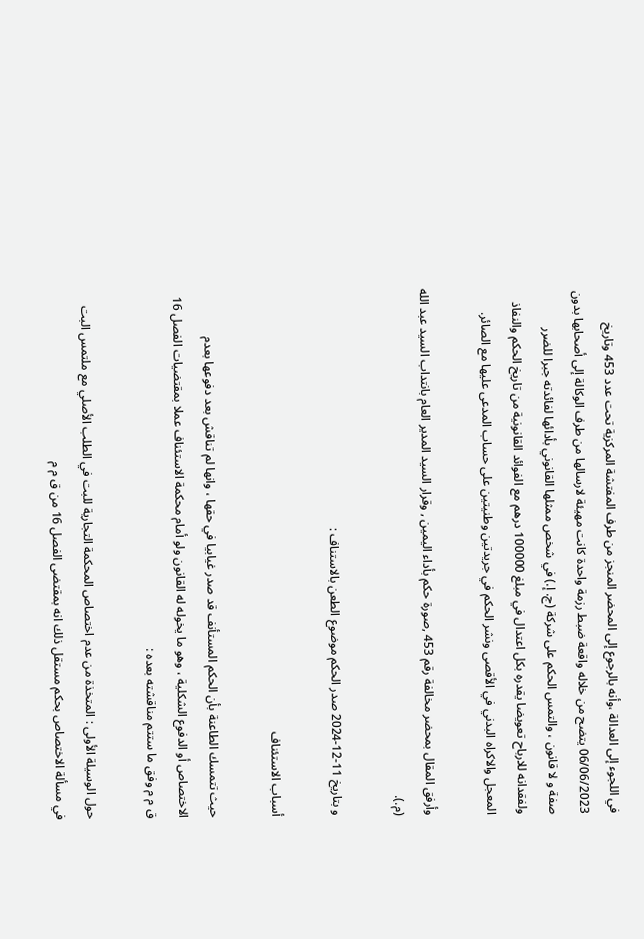في اللجوء إلى العدالة ،وأنه بالرجوع إلى المحضر المنجز من طرف المفتشة المركزية تحت عدد 453 وتاريخ 06/06/2023 يتضح من خلاله واقعة ضبط رزمة واحدة كانت مهيئة لارسالها من طرف الوكالة إلى أصحابها بدون صفة و لا قانون ، والتمس الحكم على شركة (ج. إ.) في شخص ممثلها القانوني بأدائها لفائدته جبرا للضرر ولفقدانه للارباح تعويضا يقدره بكل اعتدال في مبلغ 100000 درهم مع الفوائد القانونية من تاريخ الحكم والنفاذ المعجل والاكراه البدني في الأقصى ونشر الحكم في جريدتين وطنيتين على حساب المدعى عليها مع الصائر.

وأرفق المقال بمحضر مخالفة رقم 453 ,صورة حكم بأداء اليمين , وقرار السيد المدير العام بانتداب السيد عبد الله (م.).

و بتاريخ 11-12-2024 صدر الحكم موضوع الطعن بالاستناف :

أسباب الاستئناف

حيث تتمسك الطاعنة بأن الحكم المستأنف قد صدر غيابيا في حقها ، وانها لم تناقش بعد دفوعها بعدم الاختصاص أو الدفوع الشكلية ، وهو ما يخوله له القانون ولو أمام محكمة الاستئناف عملا بمقتضيات الفصل 16 ق م م وفق ما ستتم مناقشته بعده :

حول الوسيلة الأولى : المتخذة من عدم اختصاص المحكمة التجارية للبت في الطلب الأصلي مع ملتمس البت في مسألة الاختصاص بحكم مستقل ذلك انه بمقتضى الفصل 16 من ق م م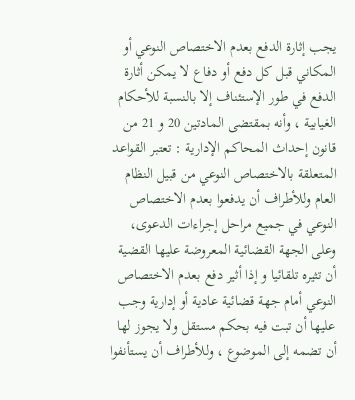يجب إثارة الدفع بعدم الاختصاص النوعي أو المكاني قبل كل دفع أو دفاع لا يمكن أثارة الدفع في طور الإستئناف إلا بالنسبة للأحكام الغيابية ، وأنه بمقتضى المادتين 20 و 21 من قانون إحداث المحاكم الإدارية : تعتبر القواعد المتعلقة بالاختصاص النوعي من قبيل النظام العام وللأطراف أن يدفعوا بعدم الاختصاص النوعي في جميع مراحل إجراءات الدعوى، وعلى الجهة القضائية المعروضة عليها القضية أن تثيره تلقائيا و إذا أثير دفع بعدم الاختصاص النوعي أمام جهة قضائية عادية أو إدارية وجب عليها أن تبت فيه بحكم مستقل ولا يجوز لها أن تضمه إلى الموضوع ، وللأطراف أن يستأنفوا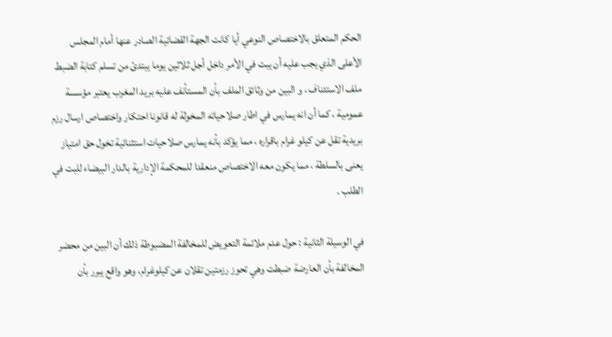الحكم المتعلق بالاختصاص النوعي أيا كانت الجهة القضائية الصادر عنها أمام المجلس الأعلى الذي يجب عليه أن يبت في الأمر داخل أجل ثلاثين يوما يبتدئ من تسلم كتابة الضبط ملف الاستئناف ، و البين من وثائق الملف بأن المستأنف عليه بريد المغرب يعتبر مؤسسة عمومية ، كما أن انه يمارس في اطار صلاحياته المخولة له قانونا احتكار واختصاص ارسال رزم بريدية تقل عن كيلو غرام باقراره ، مما يؤكد بأنه يمارس صلاحيات استثنائية تخول حق امتیاز یعنی بالسلطة ، مما يكون معه الاختصاص منعقدا للمحكمة الإدارية بالدار البيضاء للبت في الطلب .

في الوسيلة الثانية : حول عدم ملائمة التعويض للمخالفة المضبوطة ذلك أن البين من محضر المخالفة بأن العارضة ضبطت وهي تحوز رزمتين تقلان عن كيلوغرام، وهو واقع يبرر بأن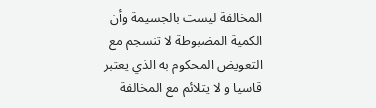المخالفة ليست بالجسيمة وأن الكمية المضبوطة لا تنسجم مع التعويض المحكوم به الذي يعتبر قاسيا و لا يتلائم مع المخالفة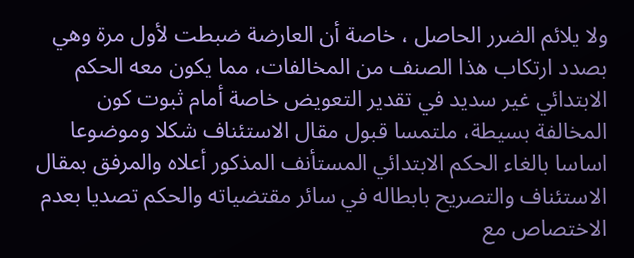ولا يلائم الضرر الحاصل ، خاصة أن العارضة ضبطت لأول مرة وهي بصدد ارتكاب هذا الصنف من المخالفات، مما يكون معه الحكم الابتدائي غير سديد في تقدير التعويض خاصة أمام ثبوت كون المخالفة بسيطة، ملتمسا قبول مقال الاستئناف شكلا وموضوعا اساسا بالغاء الحكم الابتدائي المستأنف المذكور أعلاه والمرفق بمقال الاستئناف والتصريح بابطاله في سائر مقتضياته والحكم تصديا بعدم الاختصاص مع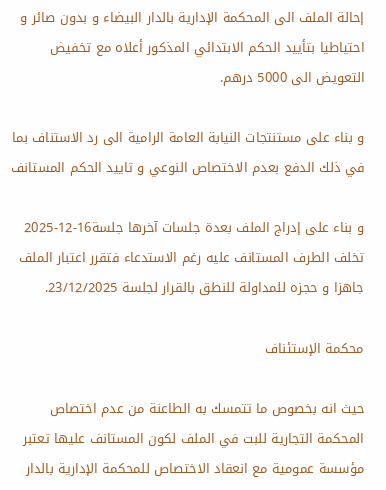إحالة الملف الى المحكمة الإدارية بالدار البيضاء و بدون صائر و احتياطيا بتأييد الحكم الابتدائي المذكور أعلاه مع تخفيض التعويض الى 5000 درهم.

و بناء على مستنتجات النيابة العامة الرامية الى رد الاستناف بما في ذلك الدفع بعدم الاختصاص النوعي و تاييد الحكم المستانف

و بناء على إدراج الملف بعدة جلسات آخرها جلسة16-12-2025 تخلف الطرف المستانف عليه رغم الاستدعاء فتقرر اعتبار الملف جاهزا و حجزه للمداولة للنطق بالقرار لجلسة 23/12/2025.

محكمة الإستئناف

حيث انه بخصوص ما تتمسك به الطاعنة من عدم اختصاص المحكمة التجارية للبت في الملف لكون المستانف عليها تعتبر مؤسسة عمومية مع انعقاد الاختصاص للمحكمة الإدارية بالدار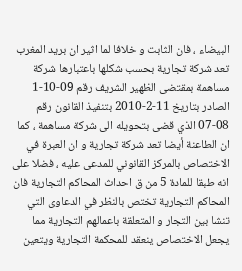البيضاء ، فان الثابت و خلافا لما اثير ان بريد المغرب تعد شركة تجارية بحسب شكلها باعتبارها شركة مساهمة بمقتضى الظهير الشريف رقم 09-10-1 الصادر بتاريخ 11-2-2010 بتنفيذ القانون رقم 08-07 الذي قضى بتحويله الى شركة مساهمة ، كما ان الطاعنة أيضا تعد شركة تجارية و ان العبرة في الاختصاص بالمركز القانوني للمدعى عليه ، فضلا على انه طبقا للمادة 5 من ق احداث المحاكم التجارية فان المحاكم التجارية تختص بالنظر في الدعاوى التي تنشا بين التجار و المتعلقة باعمالهم التجارية مما يجعل الاختصاص ينعقد للمحكمة التجارية ويتعين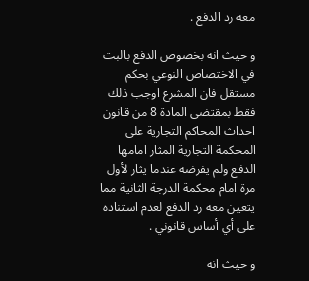معه رد الدفع .

و حيث انه بخصوص الدفع بالبت في الاختصاص النوعي بحكم مستقل فان المشرع اوجب ذلك فقط بمقتضى المادة 8 من قانون احداث المحاكم التجارية على المحكمة التجارية المثار امامها الدفع ولم يفرضه عندما يثار لأول مرة امام محكمة الدرجة الثانية مما يتعين معه رد الدفع لعدم استناده على أي أساس قانوني .

و حيث انه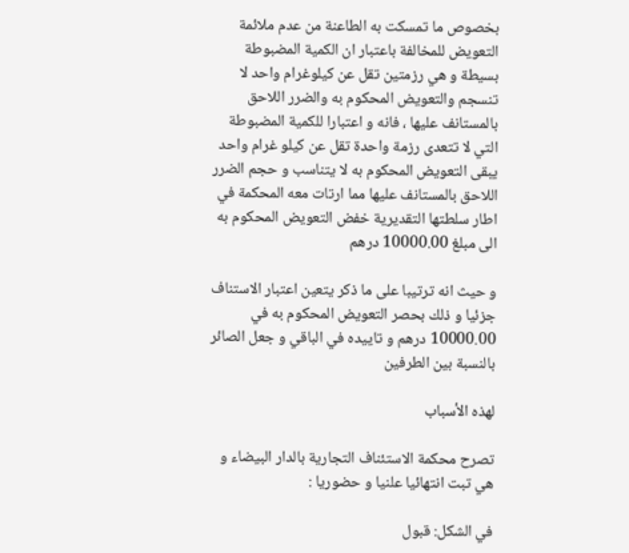بخصوص ما تمسكت به الطاعنة من عدم ملائمة التعويض للمخالفة باعتبار ان الكمية المضبوطة بسيطة و هي رزمتين تقل عن كيلوغرام واحد لا تنسجم والتعويض المحكوم به والضرر اللاحق بالمستانف عليها ، فانه و اعتبارا للكمية المضبوطة التي لا تتعدى رزمة واحدة تقل عن كيلو غرام واحد يبقى التعويض المحكوم به لا يتناسب و حجم الضرر اللاحق بالمستانف عليها مما ارتات معه المحكمة في اطار سلطتها التقديرية خفض التعويض المحكوم به الى مبلغ 10000.00 درهم

و حيث انه ترتيبا على ما ذكر يتعين اعتبار الاستناف جزئيا و ذلك بحصر التعويض المحكوم به في 10000.00 درهم و تاييده في الباقي و جعل الصائر بالنسبة بين الطرفين

لهذه الأسباب

تصرح محكمة الاستئناف التجارية بالدار البيضاء و هي تبت انتهائيا علنيا و حضوريا :

في الشكل: قبول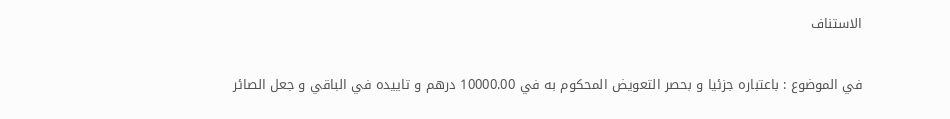الاستناف

في الموضوع : باعتباره جزئيا و بحصر التعويض المحكوم به في 10000.00 درهم و تاييده في الباقي و جعل الصائر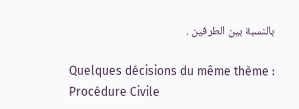بالنسبة بين الطرفين .

Quelques décisions du même thème : Procédure Civile